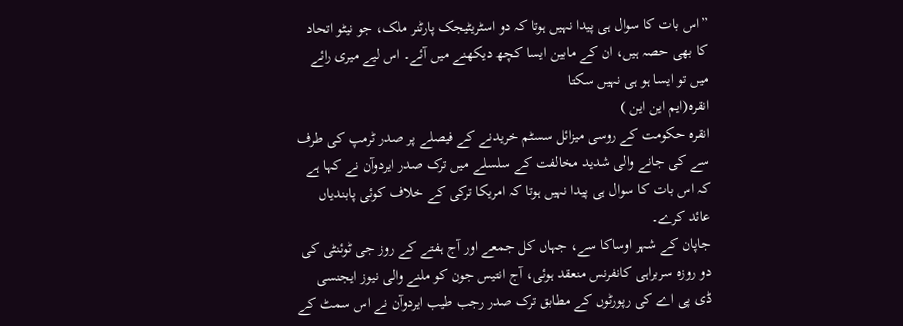”اس بات کا سوال ہی پیدا نہیں ہوتا کہ دو اسٹریٹیجک پارٹنر ملک، جو نیٹو اتحاد کا بھی حصہ ہیں، ان کے مابین ایسا کچھ دیکھنے میں آئے۔ اس لیے میری رائے میں تو ایسا ہو ہی نہیں سکتا
انقرہ(ایم این این )
انقرہ حکومت کے روسی میزائل سسٹم خریدنے کے فیصلے پر صدر ٹرمپ کی طرف سے کی جانے والی شدید مخالفت کے سلسلے میں ترک صدر ایردوآن نے کہا ہے کہ اس بات کا سوال ہی پیدا نہیں ہوتا کہ امریکا ترکی کے خلاف کوئی پابندیاں عائد کرے۔
جاپان کے شہر اوساکا سے، جہاں کل جمعے اور آج ہفتے کے روز جی ٹوئنٹی کی دو روزہ سربراہی کانفرنس منعقد ہوئی، آج انتیس جون کو ملنے والی نیوز ایجنسی ڈی پی اے کی رپورٹوں کے مطابق ترک صدر رجب طیب ایردوآن نے اس سمٹ کے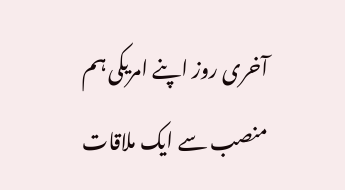آخری روز اپنے امریکی ہم منصب سے ایک ملاقات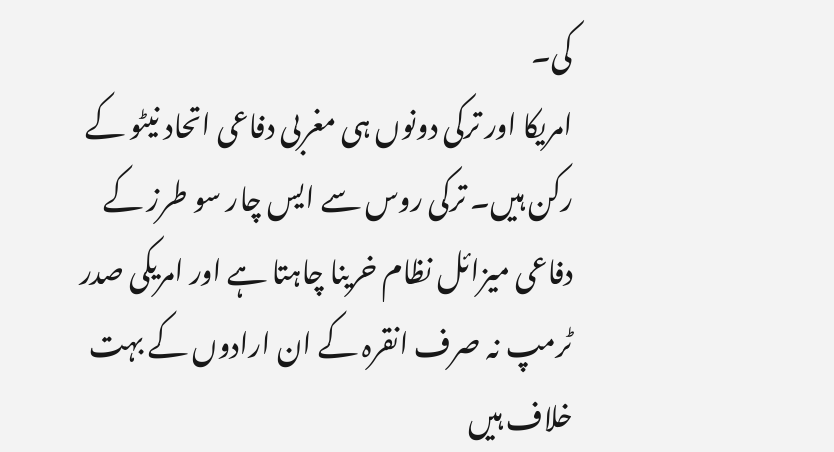کی۔
امریکا اور ترکی دونوں ہی مغربی دفاعی اتحاد نیٹو کے رکن ہیں۔ ترکی روس سے ایس چار سو طرز کے دفاعی میزائل نظام خرینا چاہتا ہے اور امریکی صدر ٹرمپ نہ صرف انقرہ کے ان ارادوں کے بہت خلاف ہیں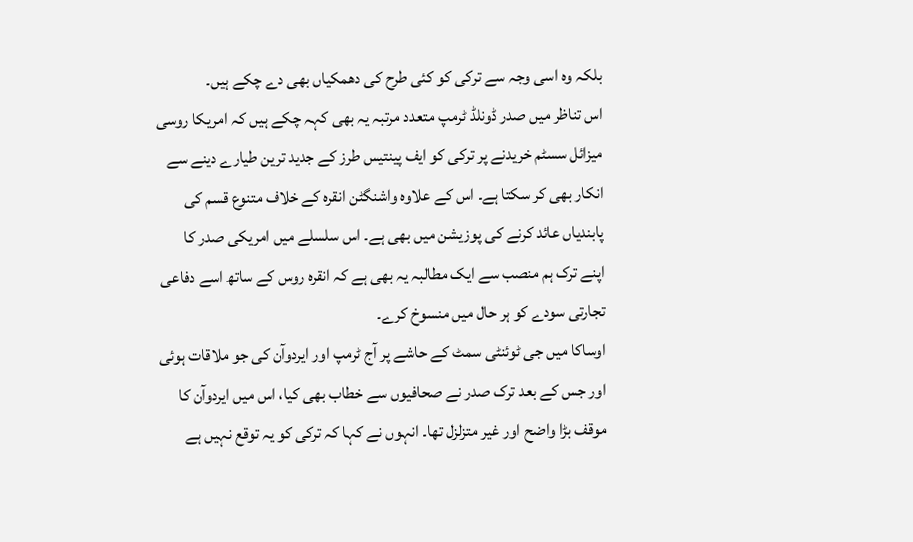بلکہ وہ اسی وجہ سے ترکی کو کئی طرح کی دھمکیاں بھی دے چکے ہیں۔
اس تناظر میں صدر ڈونلڈ ٹرمپ متعدد مرتبہ یہ بھی کہہ چکے ہیں کہ امریکا روسی میزائل سسٹم خریدنے پر ترکی کو ایف پینتیس طرز کے جدید ترین طیارے دینے سے انکار بھی کر سکتا ہے۔ اس کے علاوہ واشنگٹن انقرہ کے خلاف متنوع قسم کی پابندیاں عائد کرنے کی پوزیشن میں بھی ہے۔ اس سلسلے میں امریکی صدر کا اپنے ترک ہم منصب سے ایک مطالبہ یہ بھی ہے کہ انقرہ روس کے ساتھ اسے دفاعی تجارتی سودے کو ہر حال میں منسوخ کرے۔
اوساکا میں جی ٹوئنٹی سمٹ کے حاشے پر آج ٹرمپ اور ایردوآن کی جو ملاقات ہوئی اور جس کے بعد ترک صدر نے صحافیوں سے خطاب بھی کیا، اس میں ایردوآن کا موقف بڑا واضح اور غیر متزلزل تھا۔ انہوں نے کہا کہ ترکی کو یہ توقع نہیں ہے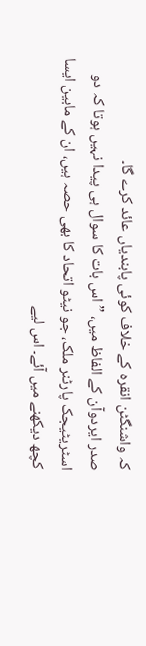کہ واشنگٹن انقرہ کے خلاف کوئی پابندیاں عائد کرے گا۔
صدر ایردوآن کے الفاظ میں، ”اس بات کا سوال ہی پیدا نہیں ہوتا کہ دو اسٹریٹیجک پارٹنر ملک، جو نیٹو اتحاد کا بھی حصہ ہیں، ان کے مابین ایسا کچھ دیکھنے میں آئے۔ اس لیے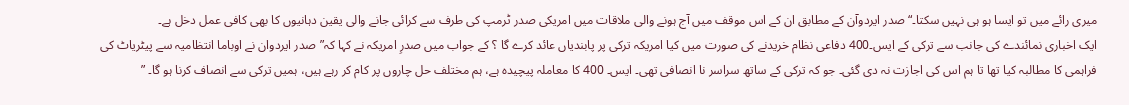میری رائے میں تو ایسا ہو ہی نہیں سکتا۔“ صدر ایردوآن کے مطابق ان کے اس موقف میں آج ہونے والی ملاقات میں امریکی صدر ٹرمپ کی طرف سے کرائی جانے والی یقین دہانیوں کا بھی کافی عمل دخل ہے۔
ایک اخباری نمائندے کی جانب سے ترکی کے ایس۔400 دفاعی نظام خریدنے کی صورت میں کیا امریکہ ترکی پر پابندیاں عائد کرے گا ؟ کے جواب میں صدرِ امریکہ نے کہا کہ”صدر ایردوان نے اوباما انتظامیہ سے پیٹریاٹ کی فراہمی کا مطالبہ کیا تھا تا ہم اس کی اجازت نہ دی گئی۔ جو کہ ترکی کے ساتھ سراسر نا انصافی تھی۔ ایس۔ 400 کا معاملہ پیچیدہ ہے، ہم مختلف حل چاروں پر کام کر رہے ہیں، ہمیں ترکی سے انصاف کرنا ہو گا۔ ”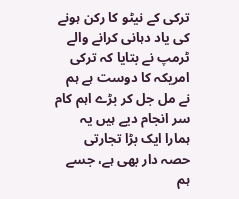ترکی کے نیٹو کا رکن ہونے کی یاد دہانی کرانے والے ٹرمپ نے بتایا کہ ترکی امریکہ کا دوست ہے ہم نے مل جل کر بڑے اہم کام سر انجام دیے ہیں یہ ہمارا ایک بڑا تجارتی حصہ دار بھی ہے، جسے ہم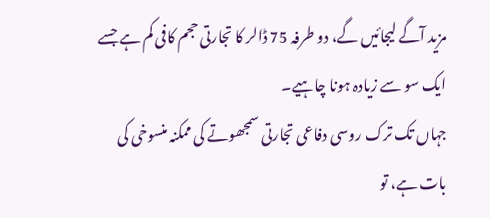مزید آگے لیجائیں گے، دو طرفہ 75 ڈالر کا تجارتی حجم کافی کم ہے جسے ایک سو سے زیادہ ہونا چاہیے۔
جہاں تک ترک روسی دفاعی تجارتی سمجھوتے کی ممکنہ منسوخی کی بات ہے، تو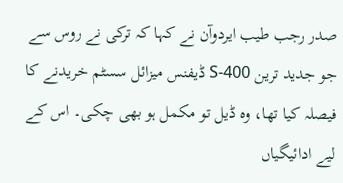صدر رجب طیب ایردوآن نے کہا کہ ترکی نے روس سے جو جدید ترین S-400 ڈیفنس میزائل سسٹم خریدنے کا فیصلہ کیا تھا، وہ ڈیل تو مکمل ہو بھی چکی۔ اس کے لیے ادائیگیاں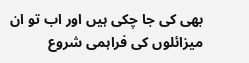بھی کی جا چکی ہیں اور اب تو ان میزائلوں کی فراہمی شروع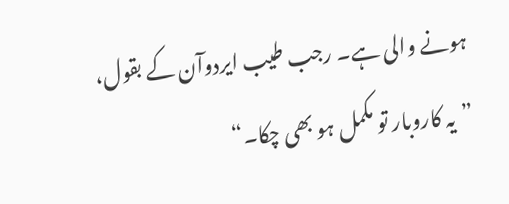ہونے والی ہے۔ رجب طیب ایردوآن کے بقول، ”یہ کاروبار تو مکمل ہو بھی چکا۔“